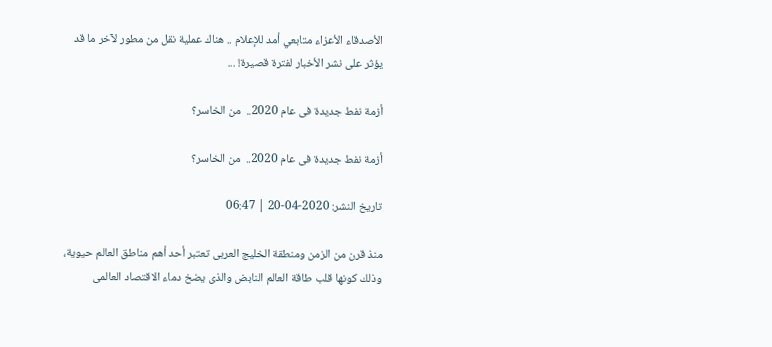الأصدقاء الأعزاء متابعي أمد للإعلام .. هناك عملية نقل من مطور لآخر ما قد يؤثر على نشر الأخبار لفترة قصيرة! ...

أزمة نفط جديدة فى عام 2020..  من الخاسر؟

أزمة نفط جديدة فى عام 2020..  من الخاسر؟

تاريخ النشر: 2020-04-20 | 06:47

منذ قرن من الزمن ومنطقة الخليج العربى تعتبر أحد أهم مناطق العالم حيوية، وذلك كونها قلب طاقة العالم النابض والذى يضخ دماء الاقتصاد العالمى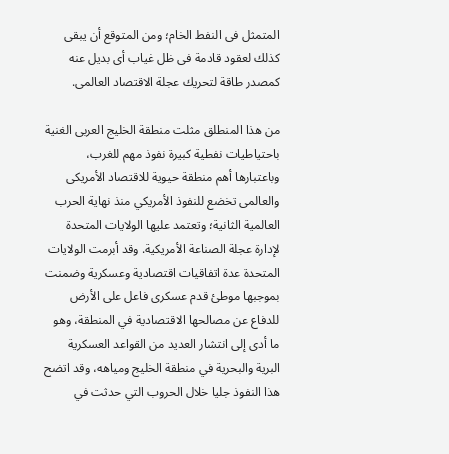المتمثل فى النفط الخام؛ ومن المتوقع أن يبقى كذلك لعقود قادمة فى ظل غياب أى بديل عنه كمصدر طاقة لتحريك عجلة الاقتصاد العالمى.

من هذا المنطلق مثلت منطقة الخليج العربى الغنية باحتياطيات نفطية كبيرة نفوذ مهم للغرب، وباعتبارها أهم منطقة حيوية للاقتصاد الأمريكى والعالمى تخضع للنفوذ الأمريكي منذ نهاية الحرب العالمية الثانية؛ وتعتمد عليها الولايات المتحدة لإدارة عجلة الصناعة الأمريكية. وقد أبرمت الولايات المتحدة عدة اتفاقيات اقتصادية وعسكرية وضمنت بموجبها موطئ قدم عسكرى فاعل على الأرض للدفاع عن مصالحها الاقتصادية في المنطقة، وهو ما أدى إلى انتشار العديد من القواعد العسكرية البرية والبحرية في منطقة الخليج ومياهه، وقد اتضح هذا النفوذ جليا خلال الحروب التي حدثت في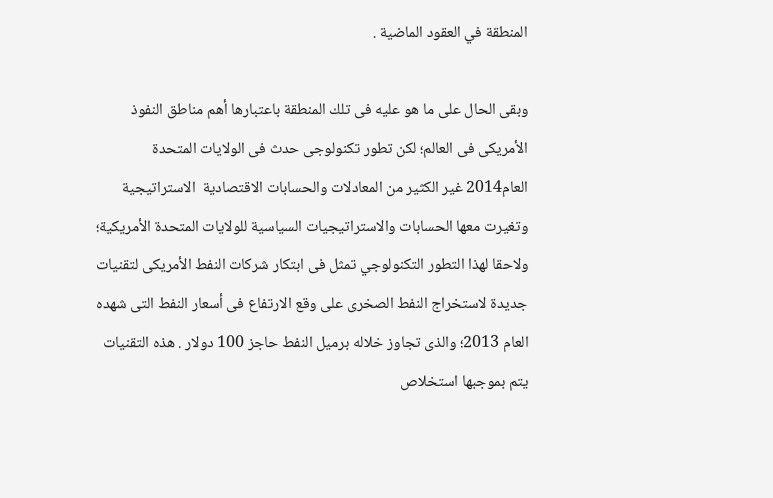المنطقة في العقود الماضية .

وبقى الحال على ما هو عليه فى تلك المنطقة باعتبارها أهم مناطق النفوذ الأمريكى فى العالم؛ لكن تطور تكنولوجى حدث فى الولايات المتحدة العام2014 غير الكثير من المعادلات والحسابات الاقتصادية  الاستراتيجية وتغيرت معها الحسابات والاستراتيجيات السياسية للولايات المتحدة الأمريكية؛ ولاحقا لهذا التطور التكنولوجي تمثل فى ابتكار شركات النفط الأمريكى لتقنيات جديدة لاستخراج النفط الصخرى على وقع الارتفاع فى أسعار النفط التى شهده العام 2013؛ والذى تجاوز خلاله برميل النفط حاجز 100 دولار . هذه التقنيات يتم بموجبها استخلاص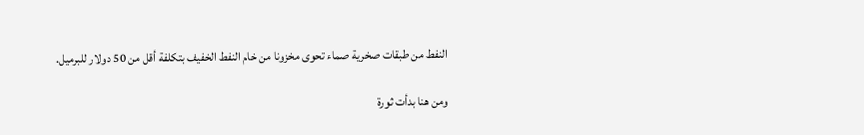النفط من طبقات صخرية صماء تحوى مخزونا من خام النفط الخفيف بتكلفة أقل من 50 دولار للبرميل.

ومن هنا بدأت ثورة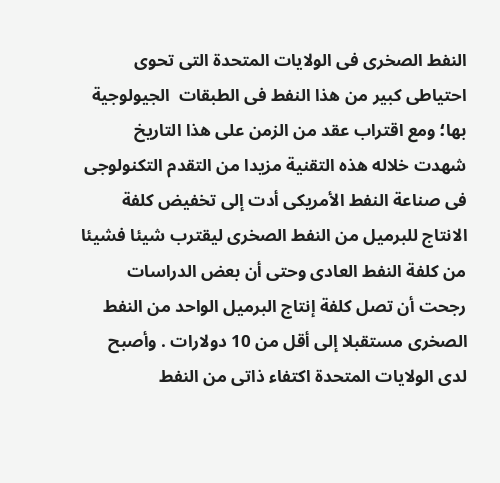النفط الصخرى فى الولايات المتحدة التى تحوى احتياطى كبير من هذا النفط فى الطبقات  الجيولوجية بها؛ ومع اقتراب عقد من الزمن على هذا التاريخ شهدت خلاله هذه التقنية مزيدا من التقدم التكنولوجى فى صناعة النفط الأمريكى أدت إلى تخفيض كلفة الانتاج للبرميل من النفط الصخرى ليقترب شيئا فشيئا من كلفة النفط العادى وحتى أن بعض الدراسات رجحت أن تصل كلفة إنتاج البرميل الواحد من النفط الصخرى مستقبلا إلى أقل من 10 دولارات . وأصبح لدى الولايات المتحدة اكتفاء ذاتى من النفط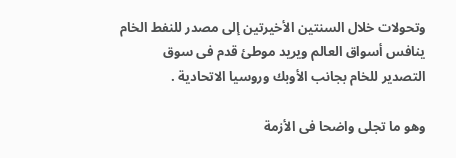وتحولات خلال السنتين الأخيرتين إلى مصدر للنفط الخام ينافس أسواق العالم ويريد موطئ قدم فى سوق التصدير للخام بجانب الأوبك وروسيا الاتحادية .

وهو ما تجلى واضحا فى الأزمة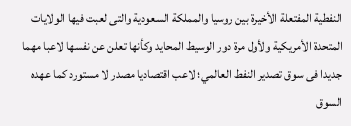النفطية المفتعلة الأخيرة بين روسيا والمملكة السعودية والتى لعبت فيها الولايات المتحدة الأمريكية ولأول مرة دور الوسيط المحايد وكأنها تعلن عن نفسها لاعبا مهما جديدا فى سوق تصدير النفط العالمي؛ لاعب اقتصاديا مصدر لا مستورد كما عهده السوق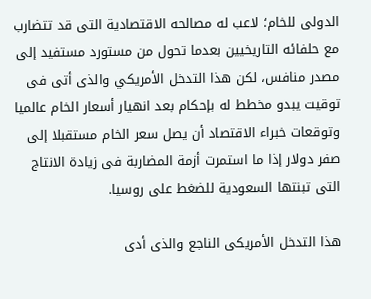الدولى للخام؛ لاعب له مصالحه الاقتصادية التى قد تتضارب مع حلفائه التاريخيين بعدما تحول من مستورد مستفيد إلى مصدر منافس، لكن هذا التدخل الأمريكي والذى أتى فى توقيت يبدو مخطط له بإحكام بعد انهيار أسعار الخام عالميا وتوقعات خبراء الاقتصاد أن يصل سعر الخام مستقبلا إلى صفر دولار إذا ما استمرت أزمة المضاربة فى زيادة الانتاج التى تبنتها السعودية للضغط على روسيا.

هذا التدخل الأمريكى الناجع والذى أدى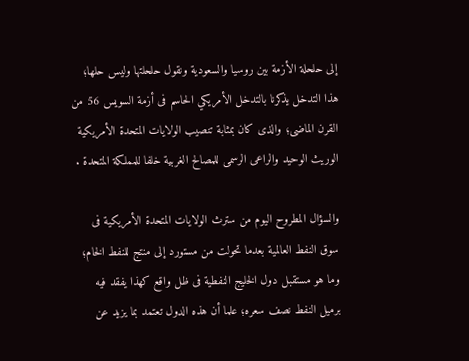إلى حلحلة الأزمة بين روسيا والسعودية ونقول حلحلتها وليس حلها؛  هذا التدخل يذكرنا بالتدخل الأمريكي الحاسم فى أزمة السويس 56 من القرن الماضى؛ والذى كان بمثابة تنصيب الولايات المتحدة الأمريكية الوريث الوحيد والراعى الرسمى للمصالح الغربية خلفا للمملكة المتحدة .

والسؤال المطروح اليوم من سترث الولايات المتحدة الأمريكية فى سوق النفط العالمية بعدما تحولت من مستورد إلى منتج للنفط الخام؛ وما هو مستقبل دول الخليج النفطية فى ظل واقع كهذا يفقد فيه برميل النفط نصف سعره؛ علما أن هذه الدول تعتمد بما يزيد عن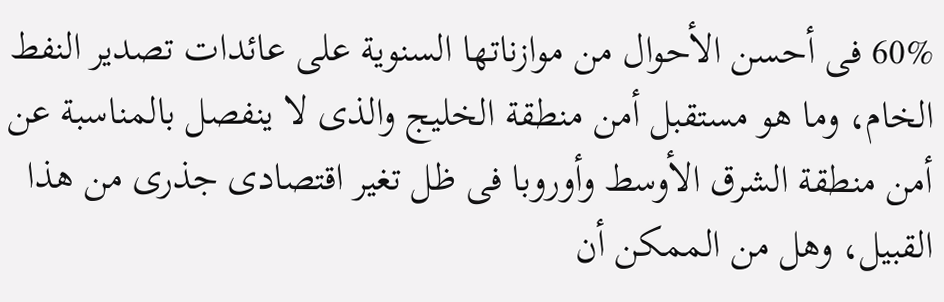60% فى أحسن الأحوال من موازناتها السنوية على عائدات تصدير النفط الخام، وما هو مستقبل أمن منطقة الخليج والذى لا ينفصل بالمناسبة عن أمن منطقة الشرق الأوسط وأوروبا فى ظل تغير اقتصادى جذرى من هذا القبيل، وهل من الممكن أن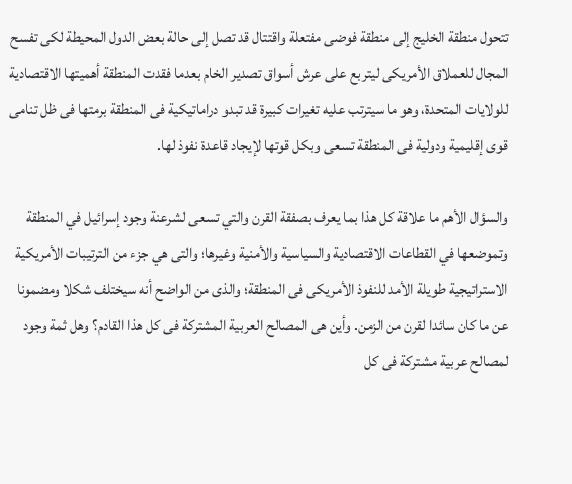تتحول منطقة الخليج إلى منطقة فوضى مفتعلة واقتتال قد تصل إلى حالة بعض الدول المحيطة لكى تفسح المجال للعملاق الأمريكى ليتربع على عرش أسواق تصدير الخام بعدما فقدت المنطقة أهميتها الاقتصادية للولايات المتحدة، وهو ما سيترتب عليه تغيرات كبيرة قد تبدو دراماتيكية فى المنطقة برمتها فى ظل تنامى قوى إقليمية ودولية فى المنطقة تسعى وبكل قوتها لإيجاد قاعدة نفوذ لها.

والسؤال الأهم ما علاقة كل هذا بما يعرف بصفقة القرن والتي تسعى لشرعنة وجود إسرائيل في المنطقة وتموضعها في القطاعات الاقتصادية والسياسية والأمنية وغيرها؛ والتى هي جزء من الترتيبات الأمريكية الاستراتيجية طويلة الأمد للنفوذ الأمريكى فى المنطقة؛ والذى من الواضح أنه سيختلف شكلا ومضمونا عن ما كان سائدا لقرن من الزمن. وأين هى المصالح العربية المشتركة فى كل هذا القادم؟ وهل ثمة وجود لمصالح عربية مشتركة فى كل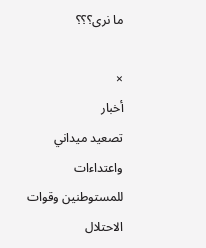ما نرى؟؟؟

×
أخبار
تصعيد ميداني واعتداءات للمستوطنين وقوات الاحتلال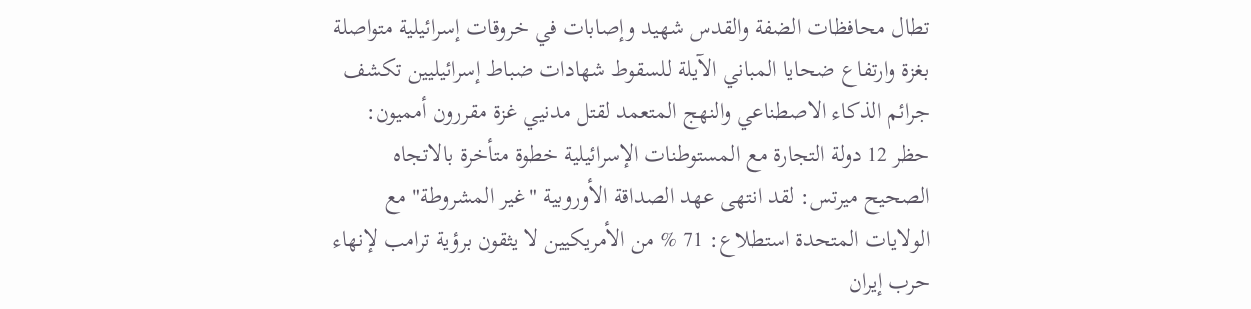تطال محافظات الضفة والقدس شهيد وإصابات في خروقات إسرائيلية متواصلة بغزة وارتفاع ضحايا المباني الآيلة للسقوط شهادات ضباط إسرائيليين تكشف جرائم الذكاء الاصطناعي والنهج المتعمد لقتل مدنيي غزة مقررون أمميون: حظر 12 دولة التجارة مع المستوطنات الإسرائيلية خطوة متأخرة بالاتجاه الصحيح ميرتس: لقد انتهى عهد الصداقة الأوروبية "غير المشروطة" مع الولايات المتحدة استطلاع: 71 % من الأمريكيين لا يثقون برؤية ترامب لإنهاء حرب إيران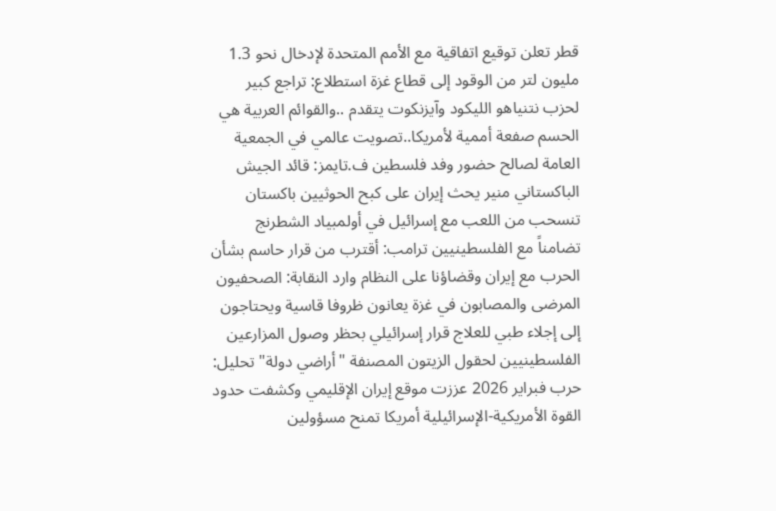قطر تعلن توقيع اتفاقية مع الأمم المتحدة لإدخال نحو 1.3 مليون لتر من الوقود إلى قطاع غزة استطلاع: تراجع كبير لحزب نتنياهو الليكود وآيزنكوت يتقدم ..والقوائم العربية هي الحسم صفعة أممية لأمريكا..تصويت عالمي في الجمعية العامة لصالح حضور وفد فلسطين ف.تايمز: قائد الجيش الباكستاني منير يحث إيران على كبح الحوثيين باكستان تنسحب من اللعب مع إسرائيل في أولمبياد الشطرنج  تضامناً مع الفلسطينيين ترامب: أقترب من قرار حاسم بشأن الحرب مع إيران وقضاؤنا على النظام وارد النقابة: الصحفيون المرضى والمصابون في غزة يعانون ظروفا قاسية ويحتاجون إلى إجلاء طبي للعلاج قرار إسرائيلي بحظر وصول المزارعين الفلسطينيين لحقول الزيتون المصنفة "أراضي دولة" تحليل: حرب فبراير 2026 عززت موقع إيران الإقليمي وكشفت حدود القوة الأمريكية-الإسرائيلية أمريكا تمنح مسؤولين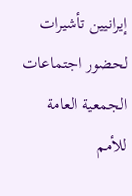إيرانيين تأشيرات لحضور اجتماعات الجمعية العامة للأمم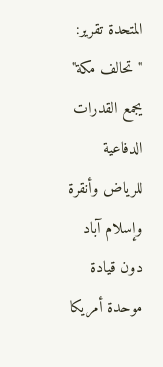المتحدة تقرير: "تحالف مكة" يجمع القدرات الدفاعية للرياض وأنقرة وإسلام آباد دون قيادة موحدة أمريكا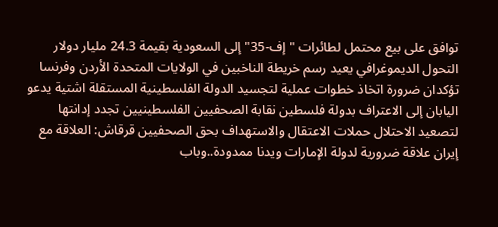توافق على بيع محتمل لطائرات "إف-35" إلى السعودية بقيمة 24.3 مليار دولار التحول الديموغرافي يعيد رسم خريطة الناخبين في الولايات المتحدة الأردن وفرنسا تؤكدان ضرورة اتخاذ خطوات عملية لتجسيد الدولة الفلسطينية المستقلة اشتية يدعو اليابان إلى الاعتراف بدولة فلسطين نقابة الصحفيين الفلسطينيين تجدد إدانتها لتصعيد الاحتلال حملات الاعتقال والاستهداف بحق الصحفيين قرقاش: العلاقة مع إيران علاقة ضرورية لدولة الإمارات ويدنا ممدودة..وباب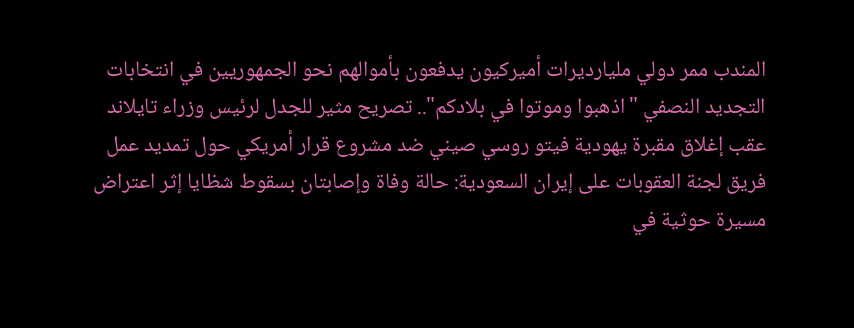المندب ممر دولي مليارديرات أميركيون يدفعون بأموالهم نحو الجمهوريين في انتخابات التجديد النصفي "اذهبوا وموتوا في بلادكم".. تصريح مثير للجدل لرئيس وزراء تايلاند عقب إغلاق مقبرة يهودية فيتو روسي صيني ضد مشروع قرار أمريكي حول تمديد عمل فريق لجنة العقوبات على إيران السعودية: حالة وفاة وإصابتان بسقوط شظايا إثر اعتراض مسيرة حوثية في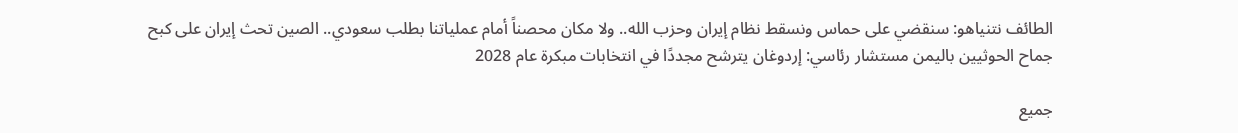الطائف نتنياهو: سنقضي على حماس ونسقط نظام إيران وحزب الله.. ولا مكان محصناً أمام عملياتنا بطلب سعودي.. الصين تحث إيران على كبح جماح الحوثيين باليمن مستشار رئاسي: إردوغان يترشح مجددًا في انتخابات مبكرة عام 2028

جميع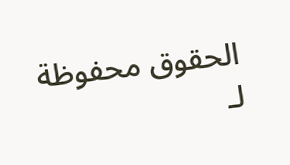الحقوق محفوظة لـ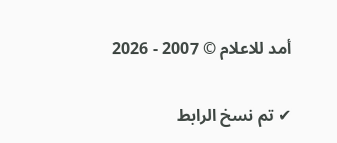أمد للاعلام © 2007 - 2026

✔ تم نسخ الرابط